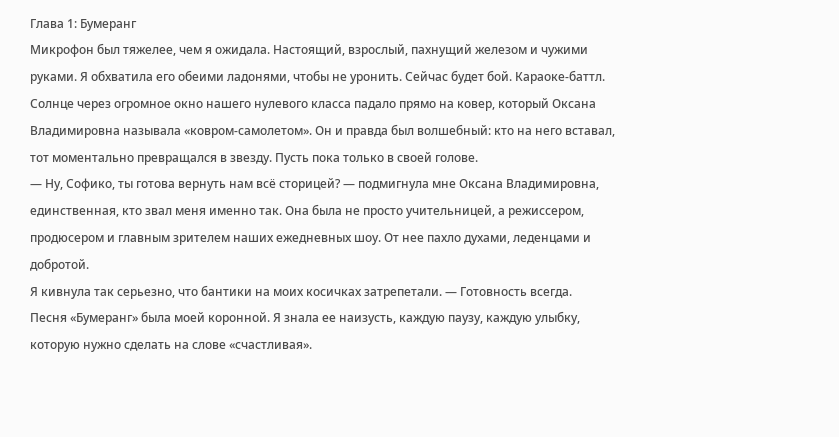Глава 1: Бумеранг
Микрофон был тяжелее, чем я ожидала. Настоящий, взрослый, пахнущий железом и чужими руками. Я обхватила его обеими ладонями, чтобы не уронить. Сейчас будет бой. Караоке-баттл.
Солнце через огромное окно нашего нулевого класса падало прямо на ковер, который Оксана Владимировна называла «ковром-самолетом». Он и правда был волшебный: кто на него вставал, тот моментально превращался в звезду. Пусть пока только в своей голове.
— Ну, Софико, ты готова вернуть нам всё сторицей? — подмигнула мне Оксана Владимировна, единственная, кто звал меня именно так. Она была не просто учительницей, а режиссером, продюсером и главным зрителем наших ежедневных шоу. От нее пахло духами, леденцами и добротой.
Я кивнула так серьезно, что бантики на моих косичках затрепетали. — Готовность всегда.
Песня «Бумеранг» была моей коронной. Я знала ее наизусть, каждую паузу, каждую улыбку, которую нужно сделать на слове «счастливая».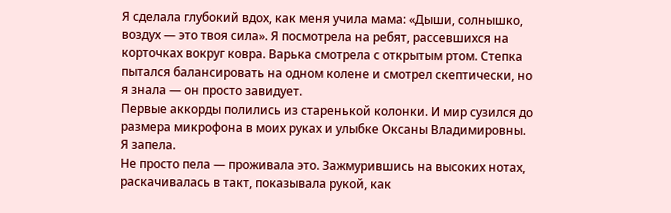Я сделала глубокий вдох, как меня учила мама: «Дыши, солнышко, воздух — это твоя сила». Я посмотрела на ребят, рассевшихся на корточках вокруг ковра. Варька смотрела с открытым ртом. Степка пытался балансировать на одном колене и смотрел скептически, но я знала — он просто завидует.
Первые аккорды полились из старенькой колонки. И мир сузился до размера микрофона в моих руках и улыбке Оксаны Владимировны.
Я запела.
Не просто пела — проживала это. Зажмурившись на высоких нотах, раскачивалась в такт, показывала рукой, как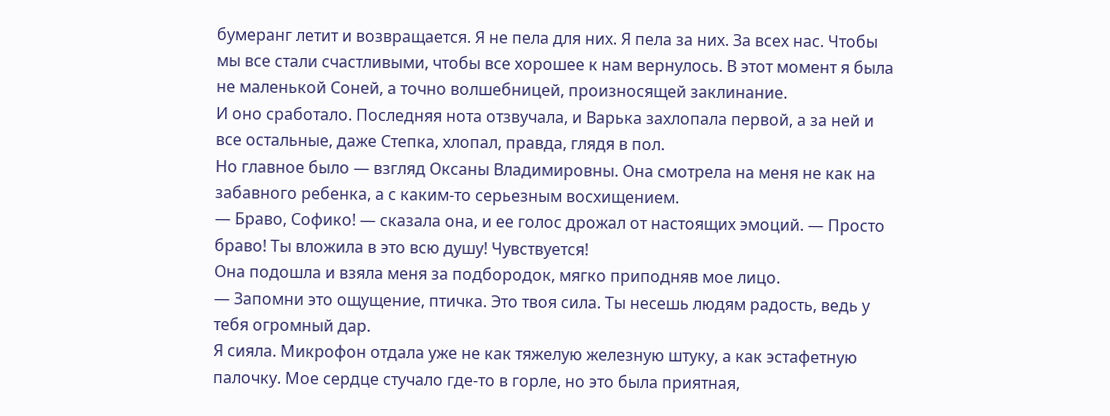бумеранг летит и возвращается. Я не пела для них. Я пела за них. За всех нас. Чтобы мы все стали счастливыми, чтобы все хорошее к нам вернулось. В этот момент я была не маленькой Соней, а точно волшебницей, произносящей заклинание.
И оно сработало. Последняя нота отзвучала, и Варька захлопала первой, а за ней и все остальные, даже Степка, хлопал, правда, глядя в пол.
Но главное было — взгляд Оксаны Владимировны. Она смотрела на меня не как на забавного ребенка, а с каким-то серьезным восхищением.
— Браво, Софико! — сказала она, и ее голос дрожал от настоящих эмоций. — Просто браво! Ты вложила в это всю душу! Чувствуется!
Она подошла и взяла меня за подбородок, мягко приподняв мое лицо.
— Запомни это ощущение, птичка. Это твоя сила. Ты несешь людям радость, ведь у тебя огромный дар.
Я сияла. Микрофон отдала уже не как тяжелую железную штуку, а как эстафетную палочку. Мое сердце стучало где-то в горле, но это была приятная,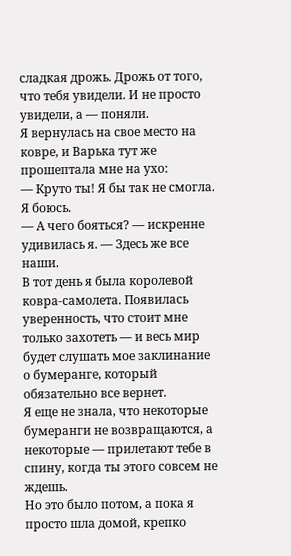сладкая дрожь. Дрожь от того, что тебя увидели. И не просто увидели, а — поняли.
Я вернулась на свое место на ковре, и Варька тут же прошептала мне на ухо:
— Круто ты! Я бы так не смогла. Я боюсь.
— А чего бояться? — искренне удивилась я. — Здесь же все наши.
В тот день я была королевой ковра-самолета. Появилась уверенность, что стоит мне только захотеть — и весь мир будет слушать мое заклинание о бумеранге, который обязательно все вернет.
Я еще не знала, что некоторые бумеранги не возвращаются, а некоторые — прилетают тебе в спину, когда ты этого совсем не ждешь.
Но это было потом, а пока я просто шла домой, крепко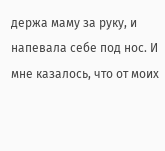держа маму за руку, и напевала себе под нос. И мне казалось, что от моих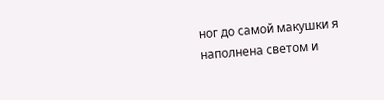ног до самой макушки я наполнена светом и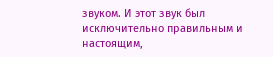звуком. И этот звук был исключительно правильным и настоящим,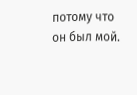потому что он был мой.